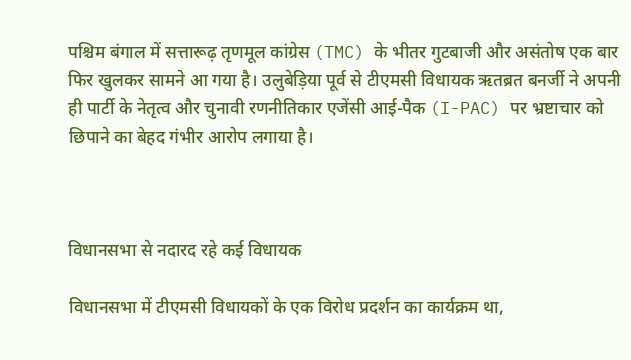पश्चिम बंगाल में सत्तारूढ़ तृणमूल कांग्रेस (TMC) के भीतर गुटबाजी और असंतोष एक बार फिर खुलकर सामने आ गया है। उलुबेड़िया पूर्व से टीएमसी विधायक ऋतब्रत बनर्जी ने अपनी ही पार्टी के नेतृत्व और चुनावी रणनीतिकार एजेंसी आई-पैक (I-PAC) पर भ्रष्टाचार को छिपाने का बेहद गंभीर आरोप लगाया है।



विधानसभा से नदारद रहे कई विधायक

विधानसभा में टीएमसी विधायकों के एक विरोध प्रदर्शन का कार्यक्रम था,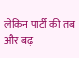लेकिन पार्टी की तब और बढ़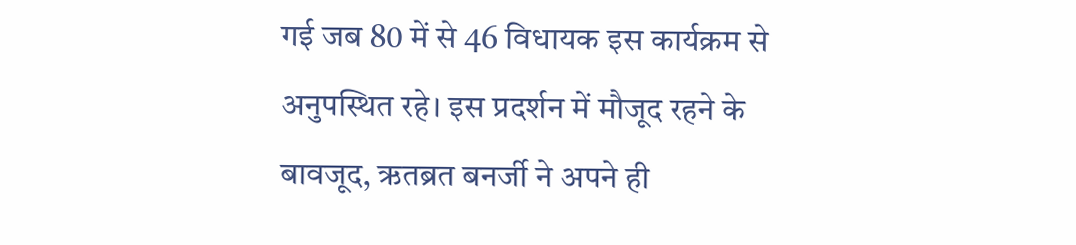गई जब 80 में से 46 विधायक इस कार्यक्रम से अनुपस्थित रहे। इस प्रदर्शन में मौजूद रहने के बावजूद, ऋतब्रत बनर्जी ने अपने ही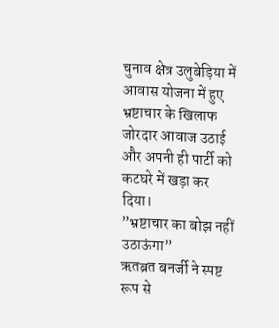चुनाव क्षेत्र उलुबेड़िया में आवास योजना में हुए भ्रष्टाचार के खिलाफ जोरदार आवाज उठाई और अपनी ही पार्टी को कटघरे में खड़ा कर दिया।
”भ्रष्टाचार का बोझ नहीं उठाऊंगा”
ऋतब्रत बनर्जी ने स्पष्ट रूप से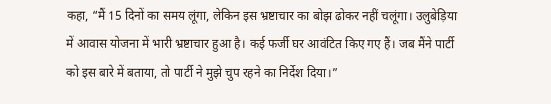कहा, “मैं 15 दिनों का समय लूंगा, लेकिन इस भ्रष्टाचार का बोझ ढोकर नहीं चलूंगा। उलुबेड़िया में आवास योजना में भारी भ्रष्टाचार हुआ है। कई फर्जी घर आवंटित किए गए हैं। जब मैंने पार्टी को इस बारे में बताया, तो पार्टी ने मुझे चुप रहने का निर्देश दिया।”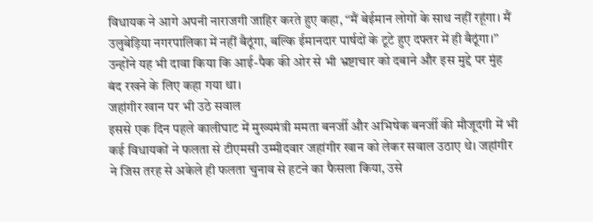विधायक ने आगे अपनी नाराजगी जाहिर करते हुए कहा, “मैं बेईमान लोगों के साथ नहीं रहूंगा। मैं उलुबेड़िया नगरपालिका में नहीं बैठूंगा, बल्कि ईमानदार पार्षदों के टूटे हुए दफ्तर में ही बैठूंगा।” उन्होंने यह भी दावा किया कि आई-पैक की ओर से भी भ्रष्टाचार को दबाने और इस मुद्दे पर मुंह बंद रखने के लिए कहा गया था।
जहांगीर खान पर भी उठे सवाल
इससे एक दिन पहले कालीघाट में मुख्यमंत्री ममता बनर्जी और अभिषेक बनर्जी की मौजूदगी में भी कई विधायकों ने फलता से टीएमसी उम्मीदवार जहांगीर खान को लेकर सवाल उठाए थे। जहांगीर ने जिस तरह से अकेले ही फलता चुनाव से हटने का फैसला किया, उसे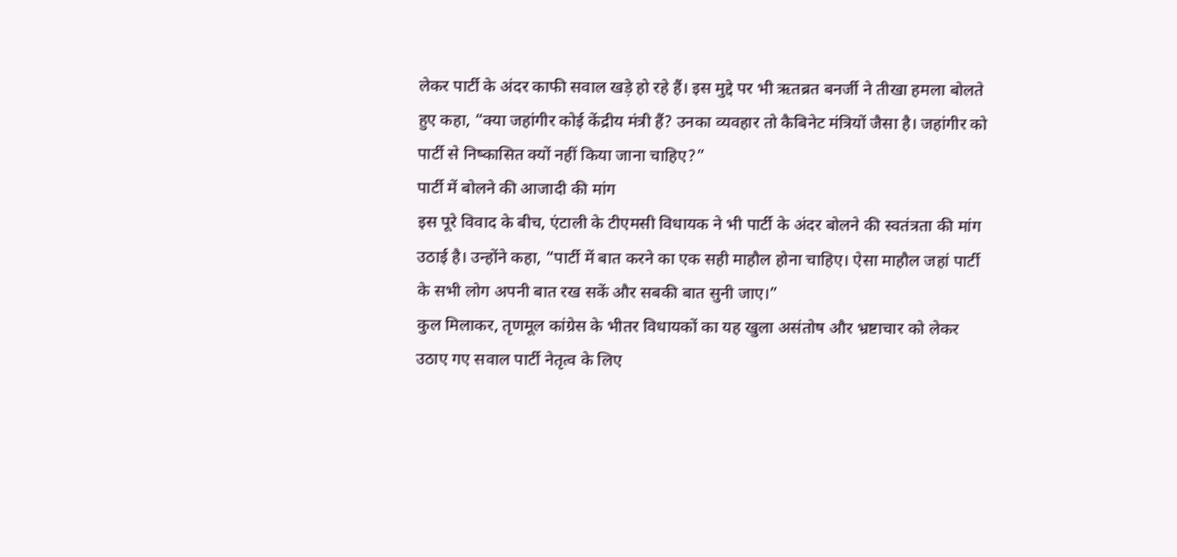लेकर पार्टी के अंदर काफी सवाल खड़े हो रहे हैं। इस मुद्दे पर भी ऋतब्रत बनर्जी ने तीखा हमला बोलते हुए कहा, “क्या जहांगीर कोई केंद्रीय मंत्री हैं? उनका व्यवहार तो कैबिनेट मंत्रियों जैसा है। जहांगीर को पार्टी से निष्कासित क्यों नहीं किया जाना चाहिए?”
पार्टी में बोलने की आजादी की मांग
इस पूरे विवाद के बीच, एंटाली के टीएमसी विधायक ने भी पार्टी के अंदर बोलने की स्वतंत्रता की मांग उठाई है। उन्होंने कहा, “पार्टी में बात करने का एक सही माहौल होना चाहिए। ऐसा माहौल जहां पार्टी के सभी लोग अपनी बात रख सकें और सबकी बात सुनी जाए।”
कुल मिलाकर, तृणमूल कांग्रेस के भीतर विधायकों का यह खुला असंतोष और भ्रष्टाचार को लेकर उठाए गए सवाल पार्टी नेतृत्व के लिए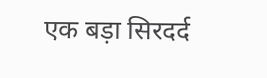एक बड़ा सिरदर्द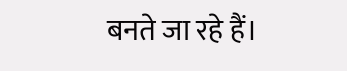बनते जा रहे हैं।